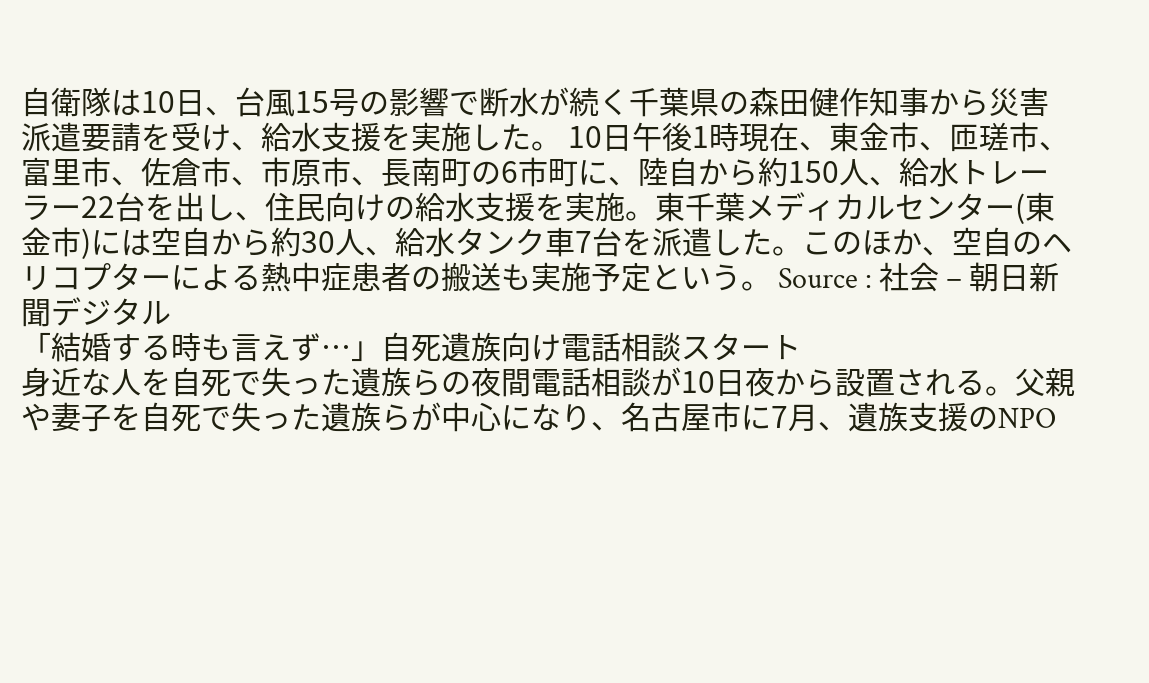自衛隊は10日、台風15号の影響で断水が続く千葉県の森田健作知事から災害派遣要請を受け、給水支援を実施した。 10日午後1時現在、東金市、匝瑳市、富里市、佐倉市、市原市、長南町の6市町に、陸自から約150人、給水トレーラー22台を出し、住民向けの給水支援を実施。東千葉メディカルセンター(東金市)には空自から約30人、給水タンク車7台を派遣した。このほか、空自のヘリコプターによる熱中症患者の搬送も実施予定という。 Source : 社会 – 朝日新聞デジタル
「結婚する時も言えず…」自死遺族向け電話相談スタート
身近な人を自死で失った遺族らの夜間電話相談が10日夜から設置される。父親や妻子を自死で失った遺族らが中心になり、名古屋市に7月、遺族支援のNPO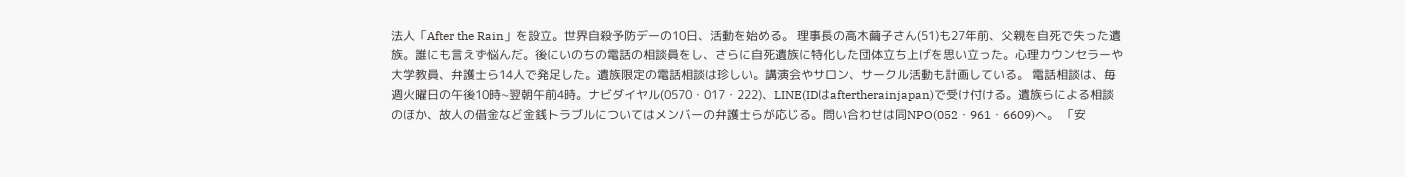法人「After the Rain」を設立。世界自殺予防デーの10日、活動を始める。 理事長の高木繭子さん(51)も27年前、父親を自死で失った遺族。誰にも言えず悩んだ。後にいのちの電話の相談員をし、さらに自死遺族に特化した団体立ち上げを思い立った。心理カウンセラーや大学教員、弁護士ら14人で発足した。遺族限定の電話相談は珍しい。講演会やサロン、サークル活動も計画している。 電話相談は、毎週火曜日の午後10時~翌朝午前4時。ナビダイヤル(0570・017・222)、LINE(IDはaftertherainjapan)で受け付ける。遺族らによる相談のほか、故人の借金など金銭トラブルについてはメンバーの弁護士らが応じる。問い合わせは同NPO(052・961・6609)へ。 「安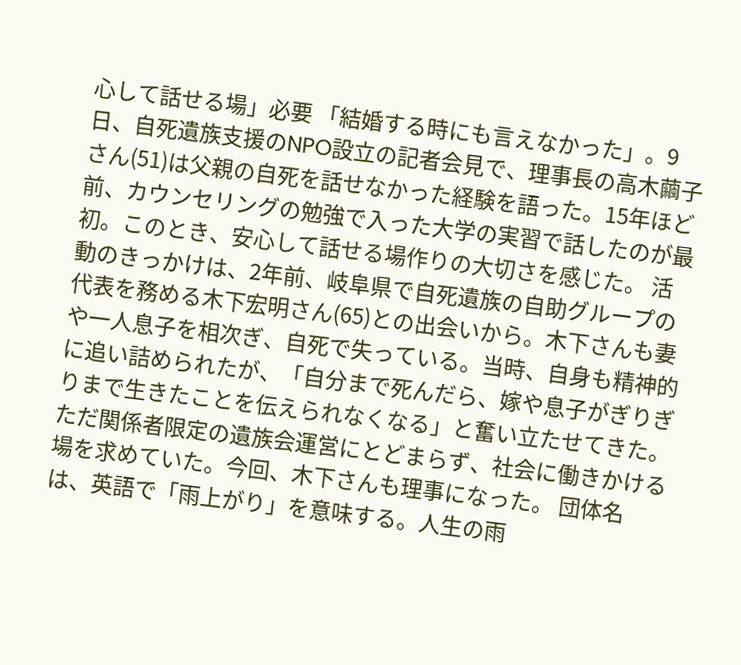心して話せる場」必要 「結婚する時にも言えなかった」。9日、自死遺族支援のNPO設立の記者会見で、理事長の高木繭子さん(51)は父親の自死を話せなかった経験を語った。15年ほど前、カウンセリングの勉強で入った大学の実習で話したのが最初。このとき、安心して話せる場作りの大切さを感じた。 活動のきっかけは、2年前、岐阜県で自死遺族の自助グループの代表を務める木下宏明さん(65)との出会いから。木下さんも妻や一人息子を相次ぎ、自死で失っている。当時、自身も精神的に追い詰められたが、「自分まで死んだら、嫁や息子がぎりぎりまで生きたことを伝えられなくなる」と奮い立たせてきた。ただ関係者限定の遺族会運営にとどまらず、社会に働きかける場を求めていた。今回、木下さんも理事になった。 団体名は、英語で「雨上がり」を意味する。人生の雨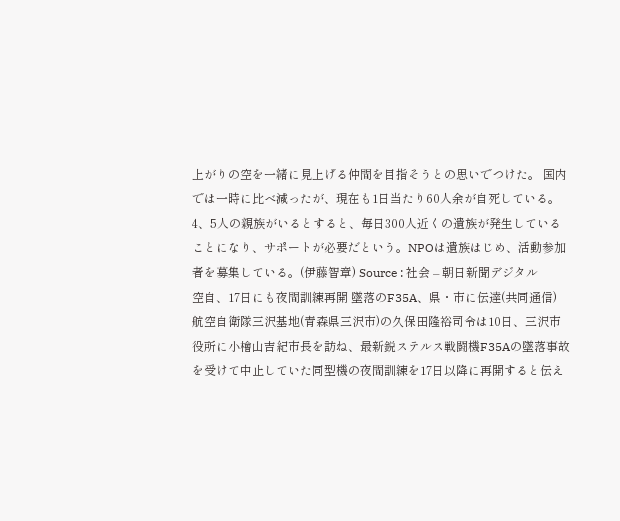上がりの空を一緒に見上げる仲間を目指そうとの思いでつけた。 国内では一時に比べ減ったが、現在も1日当たり60人余が自死している。4、5人の親族がいるとすると、毎日300人近くの遺族が発生していることになり、サポートが必要だという。NPOは遺族はじめ、活動参加者を募集している。(伊藤智章) Source : 社会 – 朝日新聞デジタル
空自、17日にも夜間訓練再開 墜落のF35A、県・市に伝達(共同通信)
航空自衛隊三沢基地(青森県三沢市)の久保田隆裕司令は10日、三沢市役所に小檜山吉紀市長を訪ね、最新鋭ステルス戦闘機F35Aの墜落事故を受けて中止していた同型機の夜間訓練を17日以降に再開すると伝え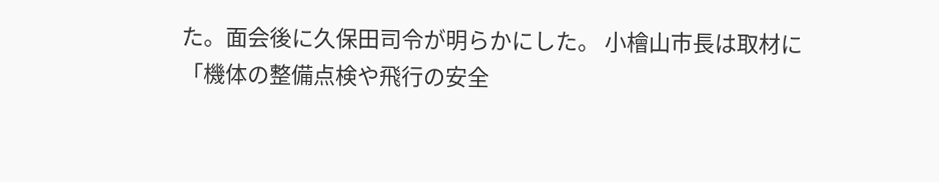た。面会後に久保田司令が明らかにした。 小檜山市長は取材に「機体の整備点検や飛行の安全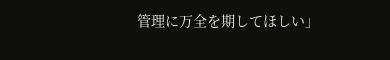管理に万全を期してほしい」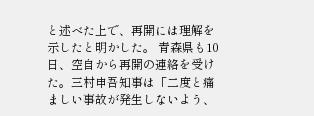と述べた上で、再開には理解を示したと明かした。 青森県も10日、空自から再開の連絡を受けた。三村申吾知事は「二度と痛ましい事故が発生しないよう、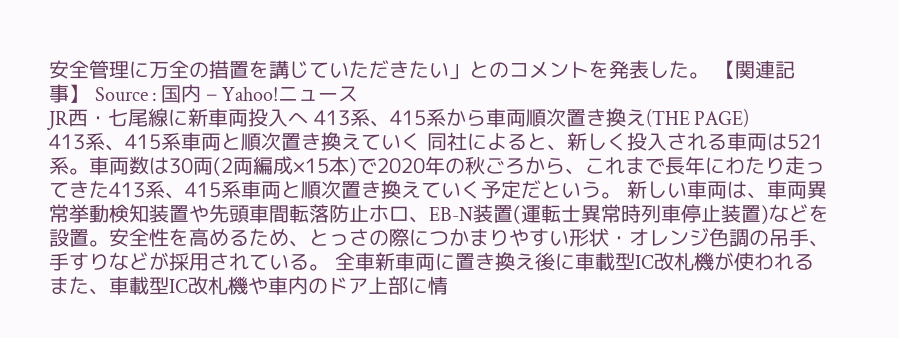安全管理に万全の措置を講じていただきたい」とのコメントを発表した。 【関連記事】 Source : 国内 – Yahoo!ニュース
JR西・七尾線に新車両投入へ 413系、415系から車両順次置き換え(THE PAGE)
413系、415系車両と順次置き換えていく 同社によると、新しく投入される車両は521系。車両数は30両(2両編成×15本)で2020年の秋ごろから、これまで長年にわたり走ってきた413系、415系車両と順次置き換えていく予定だという。 新しい車両は、車両異常挙動検知装置や先頭車間転落防止ホロ、EB-N装置(運転士異常時列車停止装置)などを設置。安全性を高めるため、とっさの際につかまりやすい形状・オレンジ色調の吊手、手すりなどが採用されている。 全車新車両に置き換え後に車載型IC改札機が使われる また、車載型IC改札機や車内のドア上部に情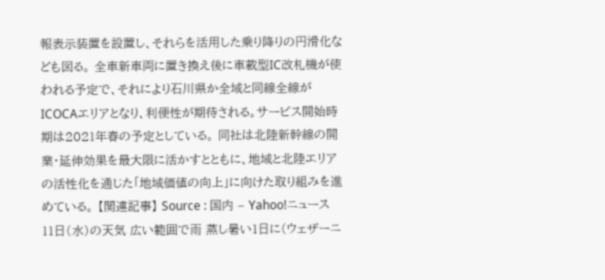報表示装置を設置し、それらを活用した乗り降りの円滑化なども図る。 全車新車両に置き換え後に車載型IC改札機が使われる予定で、それにより石川県か全域と同線全線がICOCAエリアとなり、利便性が期待される。サービス開始時期は2021年春の予定としている。 同社は北陸新幹線の開業・延伸効果を最大限に活かすとともに、地域と北陸エリアの活性化を通じた「地域価値の向上」に向けた取り組みを進めている。 【関連記事】 Source : 国内 – Yahoo!ニュース
11日(水)の天気 広い範囲で雨 蒸し暑い1日に(ウェザーニ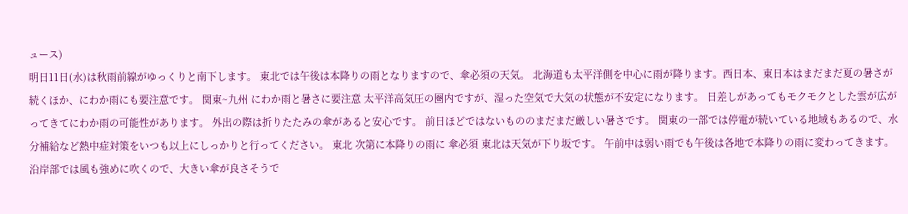ュース)
明日11日(水)は秋雨前線がゆっくりと南下します。 東北では午後は本降りの雨となりますので、傘必須の天気。 北海道も太平洋側を中心に雨が降ります。西日本、東日本はまだまだ夏の暑さが続くほか、にわか雨にも要注意です。 関東~九州 にわか雨と暑さに要注意 太平洋高気圧の圏内ですが、湿った空気で大気の状態が不安定になります。 日差しがあってもモクモクとした雲が広がってきてにわか雨の可能性があります。 外出の際は折りたたみの傘があると安心です。 前日ほどではないもののまだまだ厳しい暑さです。 関東の一部では停電が続いている地域もあるので、水分補給など熱中症対策をいつも以上にしっかりと行ってください。 東北 次第に本降りの雨に 傘必須 東北は天気が下り坂です。 午前中は弱い雨でも午後は各地で本降りの雨に変わってきます。 沿岸部では風も強めに吹くので、大きい傘が良さそうで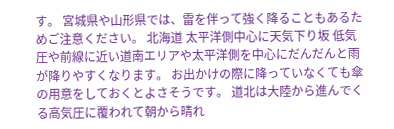す。 宮城県や山形県では、雷を伴って強く降ることもあるためご注意ください。 北海道 太平洋側中心に天気下り坂 低気圧や前線に近い道南エリアや太平洋側を中心にだんだんと雨が降りやすくなります。 お出かけの際に降っていなくても傘の用意をしておくとよさそうです。 道北は大陸から進んでくる高気圧に覆われて朝から晴れ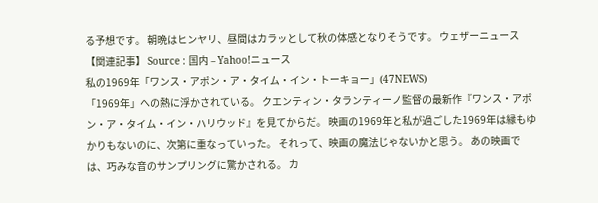る予想です。 朝晩はヒンヤリ、昼間はカラッとして秋の体感となりそうです。 ウェザーニュース 【関連記事】 Source : 国内 – Yahoo!ニュース
私の1969年「ワンス・アポン・ア・タイム・イン・トーキョー」(47NEWS)
「1969年」への熱に浮かされている。 クエンティン・タランティーノ監督の最新作『ワンス・アポン・ア・タイム・イン・ハリウッド』を見てからだ。 映画の1969年と私が過ごした1969年は縁もゆかりもないのに、次第に重なっていった。 それって、映画の魔法じゃないかと思う。 あの映画では、巧みな音のサンプリングに驚かされる。 カ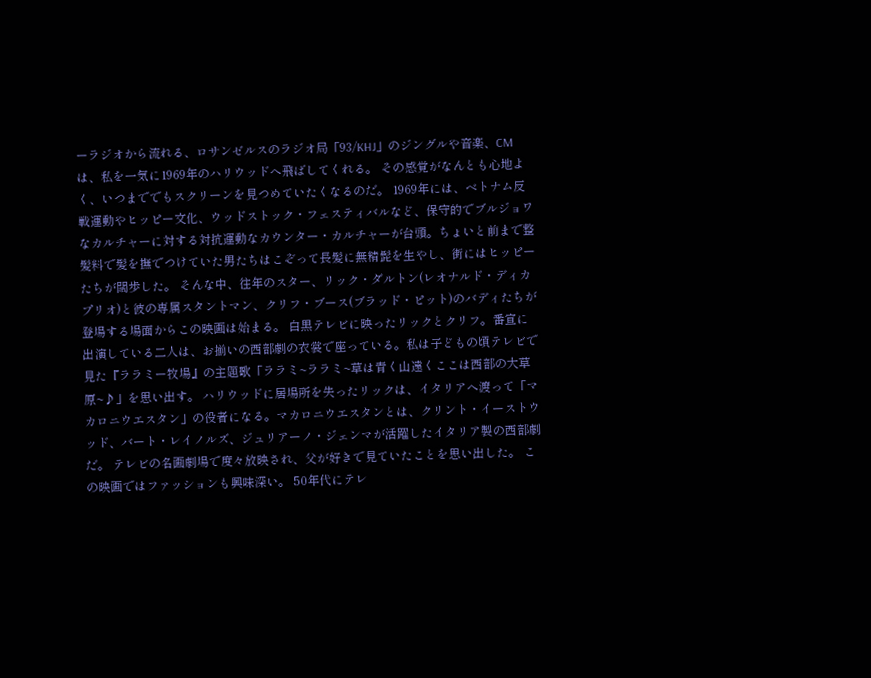ーラジオから流れる、ロサンゼルスのラジオ局「93/KHJ」のジングルや音楽、CMは、私を一気に1969年のハリウッドへ飛ばしてくれる。 その感覚がなんとも心地よく、いつまででもスクリーンを見つめていたくなるのだ。 1969年には、ベトナム反戦運動やヒッピー文化、ウッドストック・フェスティバルなど、保守的でブルジョワなカルチャーに対する対抗運動なカウンター・カルチャーが台頭。ちょいと前まで整髪料で髪を撫でつけていた男たちはこぞって長髪に無精髭を生やし、街にはヒッピーたちが闊歩した。 そんな中、往年のスター、リック・ダルトン(レオナルド・ディカプリオ)と彼の専属スタントマン、クリフ・ブース(ブラッド・ピット)のバディたちが登場する場面からこの映画は始まる。 白黒テレビに映ったリックとクリフ。番宣に出演している二人は、お揃いの西部劇の衣裳で座っている。私は子どもの頃テレビで見た『ララミー牧場』の主題歌「ララミ~ララミ~草は青く山遠くここは西部の大草原~♪」を思い出す。 ハリウッドに居場所を失ったリックは、イタリアへ渡って「マカロニウエスタン」の役者になる。マカロニウエスタンとは、クリント・イーストウッド、バート・レイノルズ、ジュリアーノ・ジェンマが活躍したイタリア製の西部劇だ。 テレビの名画劇場で度々放映され、父が好きで見ていたことを思い出した。 この映画ではファッションも興味深い。 50年代にテレ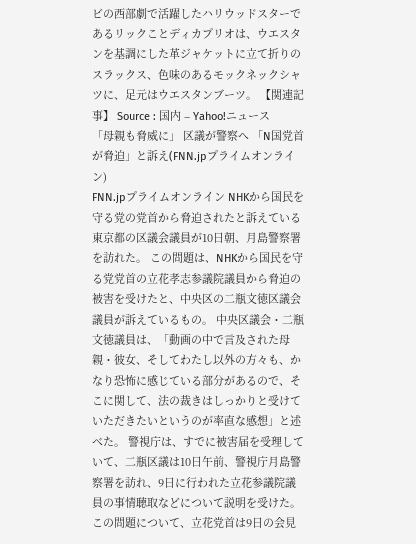ビの西部劇で活躍したハリウッドスターであるリックことディカプリオは、ウエスタンを基調にした革ジャケットに立て折りのスラックス、色味のあるモックネックシャツに、足元はウエスタンブーツ。 【関連記事】 Source : 国内 – Yahoo!ニュース
「母親も脅威に」 区議が警察へ 「N国党首が脅迫」と訴え(FNN.jpプライムオンライン)
FNN.jpプライムオンライン NHKから国民を守る党の党首から脅迫されたと訴えている東京都の区議会議員が10日朝、月島警察署を訪れた。 この問題は、NHKから国民を守る党党首の立花孝志参議院議員から脅迫の被害を受けたと、中央区の二瓶文徳区議会議員が訴えているもの。 中央区議会・二瓶文徳議員は、「動画の中で言及された母親・彼女、そしてわたし以外の方々も、かなり恐怖に感じている部分があるので、そこに関して、法の裁きはしっかりと受けていただきたいというのが率直な感想」と述べた。 警視庁は、すでに被害届を受理していて、二瓶区議は10日午前、警視庁月島警察署を訪れ、9日に行われた立花参議院議員の事情聴取などについて説明を受けた。 この問題について、立花党首は9日の会見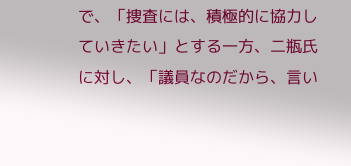で、「捜査には、積極的に協力していきたい」とする一方、二瓶氏に対し、「議員なのだから、言い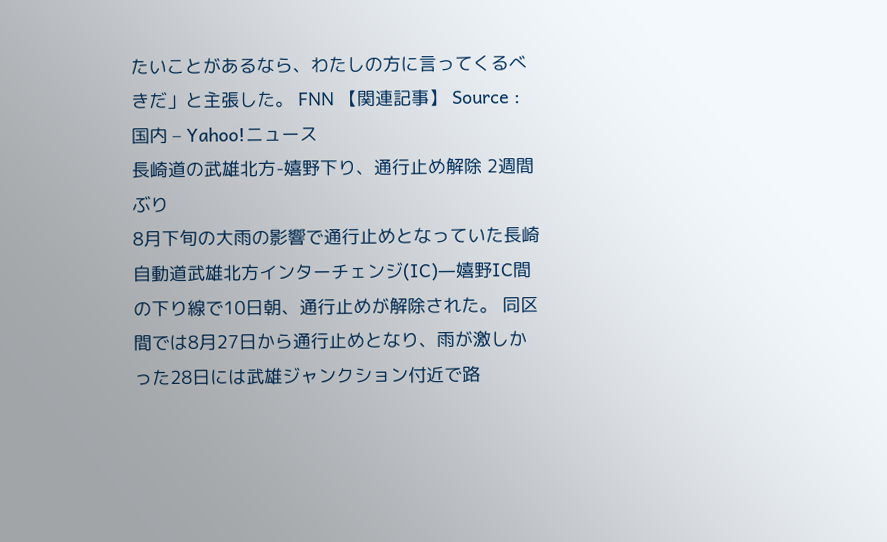たいことがあるなら、わたしの方に言ってくるべきだ」と主張した。 FNN 【関連記事】 Source : 国内 – Yahoo!ニュース
長崎道の武雄北方-嬉野下り、通行止め解除 2週間ぶり
8月下旬の大雨の影響で通行止めとなっていた長崎自動道武雄北方インターチェンジ(IC)―嬉野IC間の下り線で10日朝、通行止めが解除された。 同区間では8月27日から通行止めとなり、雨が激しかった28日には武雄ジャンクション付近で路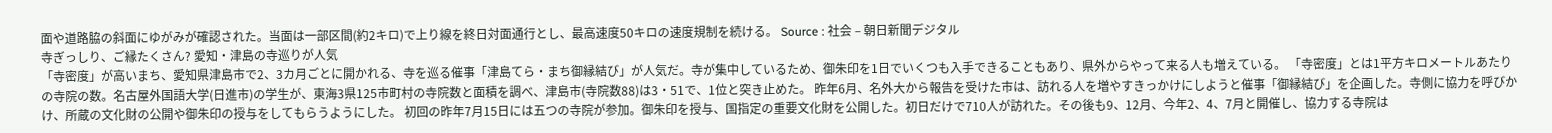面や道路脇の斜面にゆがみが確認された。当面は一部区間(約2キロ)で上り線を終日対面通行とし、最高速度50キロの速度規制を続ける。 Source : 社会 – 朝日新聞デジタル
寺ぎっしり、ご縁たくさん? 愛知・津島の寺巡りが人気
「寺密度」が高いまち、愛知県津島市で2、3カ月ごとに開かれる、寺を巡る催事「津島てら・まち御縁結び」が人気だ。寺が集中しているため、御朱印を1日でいくつも入手できることもあり、県外からやって来る人も増えている。 「寺密度」とは1平方キロメートルあたりの寺院の数。名古屋外国語大学(日進市)の学生が、東海3県125市町村の寺院数と面積を調べ、津島市(寺院数88)は3・51で、1位と突き止めた。 昨年6月、名外大から報告を受けた市は、訪れる人を増やすきっかけにしようと催事「御縁結び」を企画した。寺側に協力を呼びかけ、所蔵の文化財の公開や御朱印の授与をしてもらうようにした。 初回の昨年7月15日には五つの寺院が参加。御朱印を授与、国指定の重要文化財を公開した。初日だけで710人が訪れた。その後も9、12月、今年2、4、7月と開催し、協力する寺院は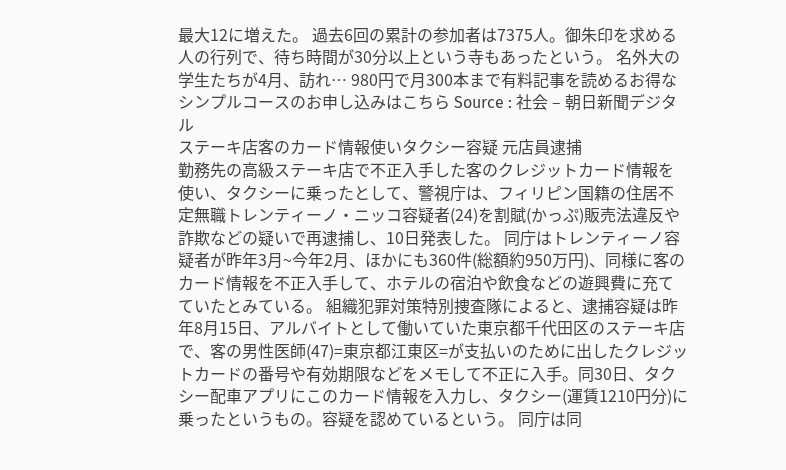最大12に増えた。 過去6回の累計の参加者は7375人。御朱印を求める人の行列で、待ち時間が30分以上という寺もあったという。 名外大の学生たちが4月、訪れ… 980円で月300本まで有料記事を読めるお得なシンプルコースのお申し込みはこちら Source : 社会 – 朝日新聞デジタル
ステーキ店客のカード情報使いタクシー容疑 元店員逮捕
勤務先の高級ステーキ店で不正入手した客のクレジットカード情報を使い、タクシーに乗ったとして、警視庁は、フィリピン国籍の住居不定無職トレンティーノ・ニッコ容疑者(24)を割賦(かっぷ)販売法違反や詐欺などの疑いで再逮捕し、10日発表した。 同庁はトレンティーノ容疑者が昨年3月~今年2月、ほかにも360件(総額約950万円)、同様に客のカード情報を不正入手して、ホテルの宿泊や飲食などの遊興費に充てていたとみている。 組織犯罪対策特別捜査隊によると、逮捕容疑は昨年8月15日、アルバイトとして働いていた東京都千代田区のステーキ店で、客の男性医師(47)=東京都江東区=が支払いのために出したクレジットカードの番号や有効期限などをメモして不正に入手。同30日、タクシー配車アプリにこのカード情報を入力し、タクシー(運賃1210円分)に乗ったというもの。容疑を認めているという。 同庁は同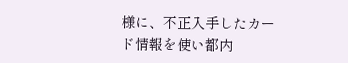様に、不正入手したカード情報を使い都内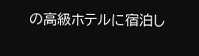の高級ホテルに宿泊し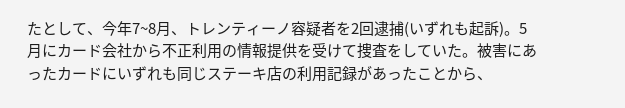たとして、今年7~8月、トレンティーノ容疑者を2回逮捕(いずれも起訴)。5月にカード会社から不正利用の情報提供を受けて捜査をしていた。被害にあったカードにいずれも同じステーキ店の利用記録があったことから、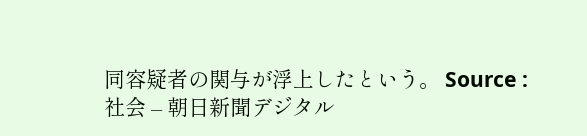同容疑者の関与が浮上したという。 Source : 社会 – 朝日新聞デジタル